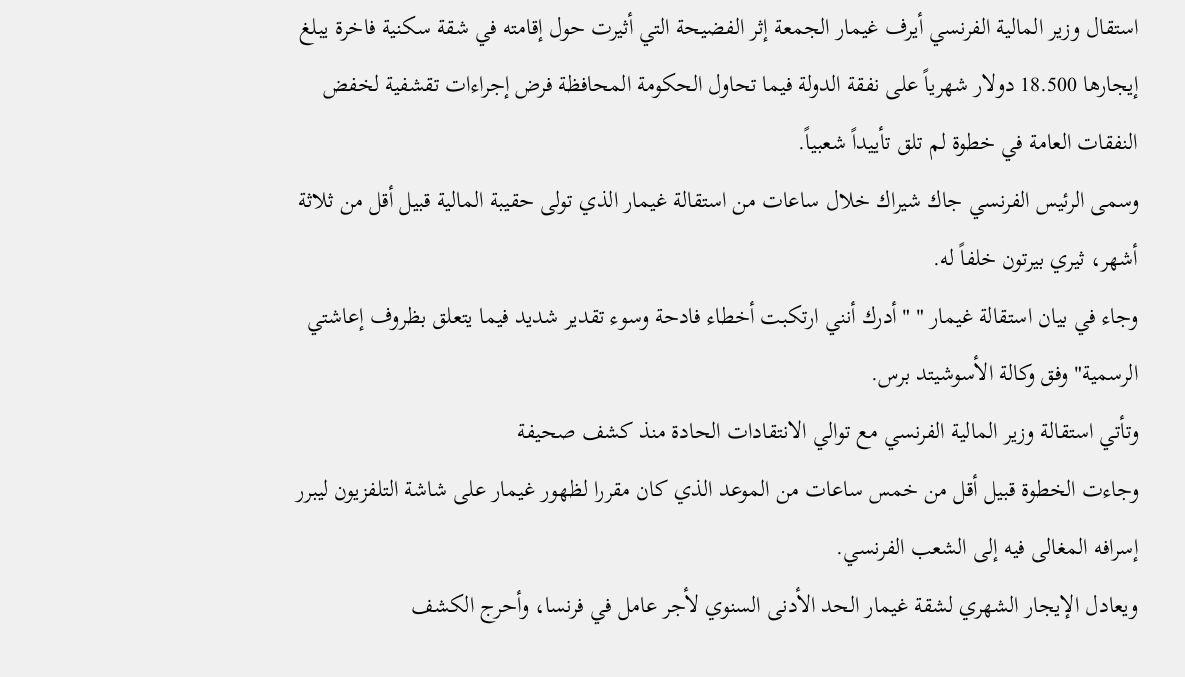استقال وزير المالية الفرنسي أيرف غيمار الجمعة إثر الفضيحة التي أثيرت حول إقامته في شقة سكنية فاخرة يبلغ إيجارها 18.500 دولار شهرياً على نفقة الدولة فيما تحاول الحكومة المحافظة فرض إجراءات تقشفية لخفض النفقات العامة في خطوة لم تلق تأييداً شعبياً.
وسمى الرئيس الفرنسي جاك شيراك خلال ساعات من استقالة غيمار الذي تولى حقيبة المالية قبيل أقل من ثلاثة أشهر، ثيري بيرتون خلفاً له.
وجاء في بيان استقالة غيمار " "أدرك أنني ارتكبت أخطاء فادحة وسوء تقدير شديد فيما يتعلق بظروف إعاشتي الرسمية" وفق وكالة الأسوشيتد برس.
وتأتي استقالة وزير المالية الفرنسي مع توالي الانتقادات الحادة منذ كشف صحيفة
وجاءت الخطوة قبيل أقل من خمس ساعات من الموعد الذي كان مقررا لظهور غيمار على شاشة التلفزيون ليبرر إسرافه المغالى فيه إلى الشعب الفرنسي.
ويعادل الإيجار الشهري لشقة غيمار الحد الأدنى السنوي لأجر عامل في فرنسا، وأحرج الكشف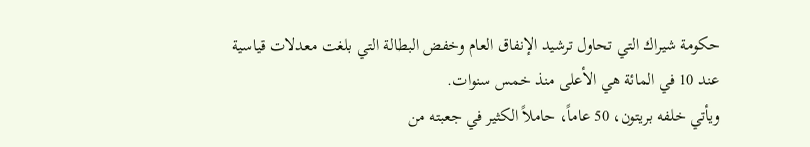حكومة شيراك التي تحاول ترشيد الإنفاق العام وخفض البطالة التي بلغت معدلات قياسية عند 10 في المائة هي الأعلى منذ خمس سنوات.
ويأتي خلفه بريتون، 50 عاماً، حاملاً الكثير في جعبته من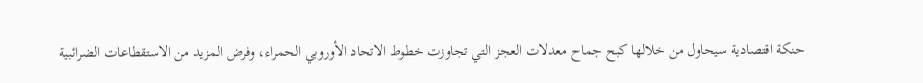حنكة اقتصادية سيحاول من خلالها كبح جماح معدلات العجز التي تجاوزت خطوط الاتحاد الأوروبي الحمراء، وفرض المزيد من الاستقطاعات الضرائبية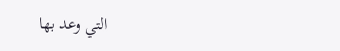التي وعد بها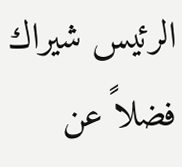الرئيس شيراك فضلاً عن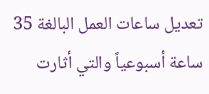تعديل ساعات العمل البالغة 35 ساعة أسبوعياً والتي أثارت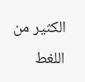الكثير من اللغط